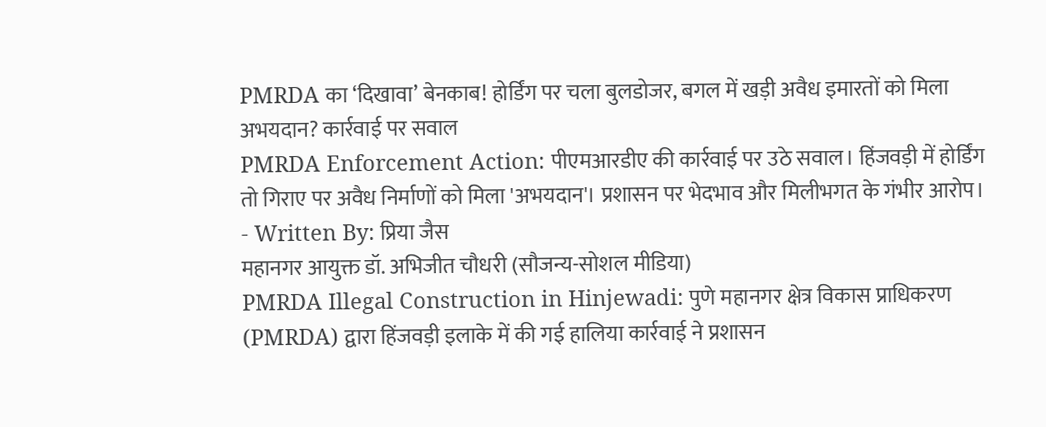PMRDA का ‘दिखावा’ बेनकाब! होर्डिंग पर चला बुलडोजर, बगल में खड़ी अवैध इमारतों को मिला अभयदान? कार्रवाई पर सवाल
PMRDA Enforcement Action: पीएमआरडीए की कार्रवाई पर उठे सवाल। हिंजवड़ी में होर्डिंग तो गिराए पर अवैध निर्माणों को मिला 'अभयदान'। प्रशासन पर भेदभाव और मिलीभगत के गंभीर आरोप।
- Written By: प्रिया जैस
महानगर आयुक्त डॉ. अभिजीत चौधरी (सौजन्य-सोशल मीडिया)
PMRDA Illegal Construction in Hinjewadi: पुणे महानगर क्षेत्र विकास प्राधिकरण (PMRDA) द्वारा हिंजवड़ी इलाके में की गई हालिया कार्रवाई ने प्रशासन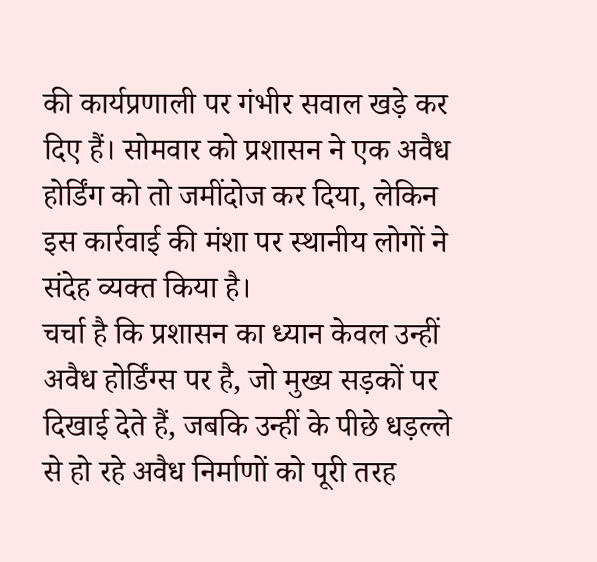की कार्यप्रणाली पर गंभीर सवाल खड़े कर दिए हैं। सोमवार को प्रशासन ने एक अवैध होर्डिंग को तो जमींदोज कर दिया, लेकिन इस कार्रवाई की मंशा पर स्थानीय लोगों ने संदेह व्यक्त किया है।
चर्चा है कि प्रशासन का ध्यान केवल उन्हीं अवैध होर्डिंग्स पर है, जो मुख्य सड़कों पर दिखाई देते हैं, जबकि उन्हीं के पीछे धड़ल्ले से हो रहे अवैध निर्माणों को पूरी तरह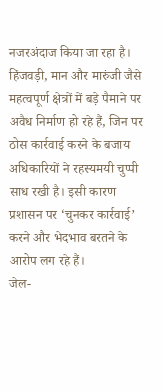नजरअंदाज किया जा रहा है। हिंजवड़ी, मान और मारुंजी जैसे महत्वपूर्ण क्षेत्रों में बड़े पैमाने पर अवैध निर्माण हो रहे हैं, जिन पर ठोस कार्रवाई करने के बजाय अधिकारियों ने रहस्यमयी चुप्पी साध रखी है। इसी कारण प्रशासन पर ‘चुनकर कार्रवाई’ करने और भेदभाव बरतने के आरोप लग रहे हैं।
जेल-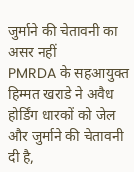जुर्माने की चेतावनी का असर नहीं
PMRDA के सहआयुक्त हिम्मत खराडे ने अवैध होर्डिंग धारकों को जेल और जुर्माने की चेतावनी दी है,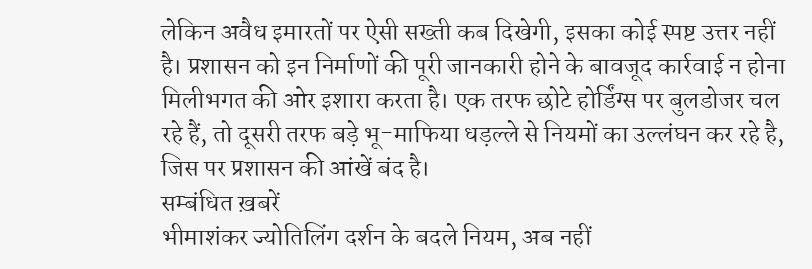लेकिन अवैध इमारतों पर ऐसी सख्ती कब दिखेगी, इसका कोई स्पष्ट उत्तर नहीं है। प्रशासन को इन निर्माणों की पूरी जानकारी होने के बावजूद कार्रवाई न होना मिलीभगत की ओर इशारा करता है। एक तरफ छोटे होर्डिंग्स पर बुलडोजर चल रहे हैं, तो दूसरी तरफ बड़े भू-माफिया धड़ल्ले से नियमों का उल्लंघन कर रहे है, जिस पर प्रशासन की आंखें बंद है।
सम्बंधित ख़बरें
भीमाशंकर ज्योतिलिंग दर्शन के बदले नियम, अब नहीं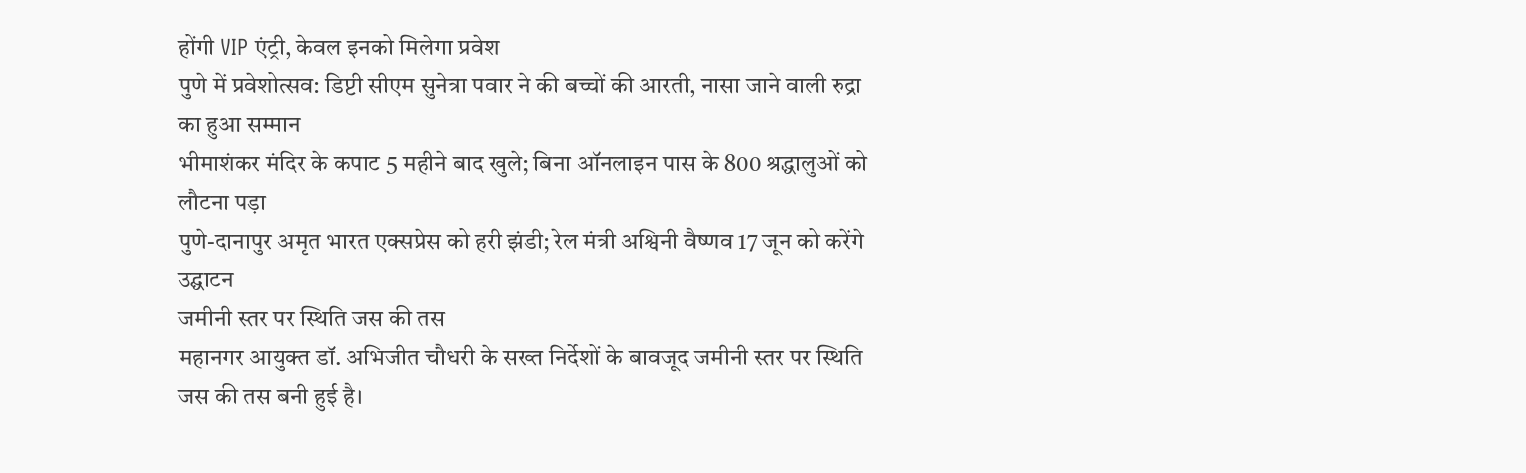होंगी VIP एंट्री, केवल इनको मिलेगा प्रवेश
पुणे में प्रवेशोत्सव: डिप्टी सीएम सुनेत्रा पवार ने की बच्चों की आरती, नासा जाने वाली रुद्रा का हुआ सम्मान
भीमाशंकर मंदिर के कपाट 5 महीने बाद खुले; बिना ऑनलाइन पास के 800 श्रद्धालुओं को लौटना पड़ा
पुणे-दानापुर अमृत भारत एक्सप्रेस को हरी झंडी; रेल मंत्री अश्विनी वैष्णव 17 जून को करेंगे उद्घाटन
जमीनी स्तर पर स्थिति जस की तस
महानगर आयुक्त डॉ. अभिजीत चौधरी के सख्त निर्देशों के बावजूद जमीनी स्तर पर स्थिति जस की तस बनी हुई है।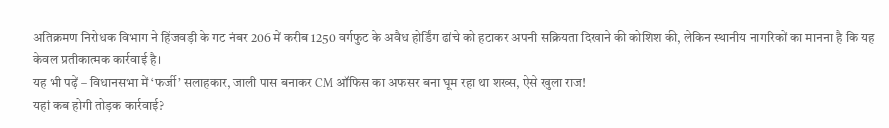अतिक्रमण निरोधक विभाग ने हिंजवड़ी के गट नंबर 206 में करीब 1250 वर्गफुट के अवैध होर्डिंग ढांचे को हटाकर अपनी सक्रियता दिखाने की कोशिश की, लेकिन स्थानीय नागरिकों का मानना है कि यह केवल प्रतीकात्मक कार्रवाई है।
यह भी पढ़ें – विधानसभा में ‘फर्जी’ सलाहकार, जाली पास बनाकर CM ऑफिस का अफसर बना घूम रहा था शख्स, ऐसे खुला राज!
यहां कब होगी तोड़क कार्रवाई?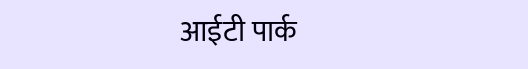आईटी पार्क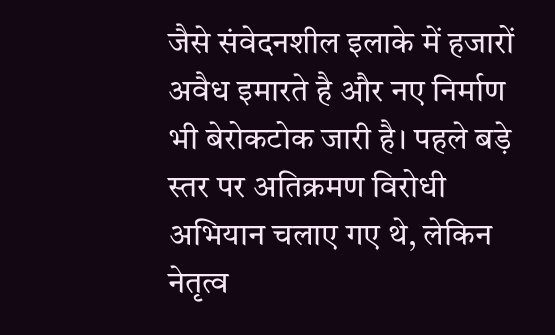जैसे संवेदनशील इलाके में हजारों अवैध इमारते है और नए निर्माण भी बेरोकटोक जारी है। पहले बड़े स्तर पर अतिक्रमण विरोधी अभियान चलाए गए थे, लेकिन नेतृत्व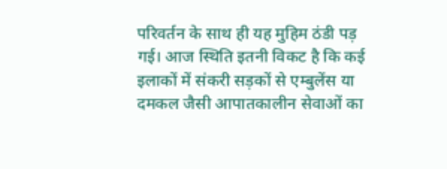परिवर्तन के साथ ही यह मुहिम ठंडी पड़ गई। आज स्थिति इतनी विकट है कि कई इलाकों में संकरी सड़कों से एम्बुलेंस या दमकल जैसी आपातकालीन सेवाओं का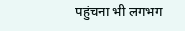पहुंचना भी लगभग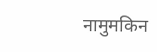नामुमकिन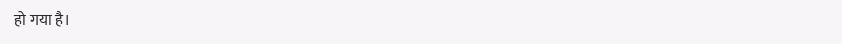हो गया है।